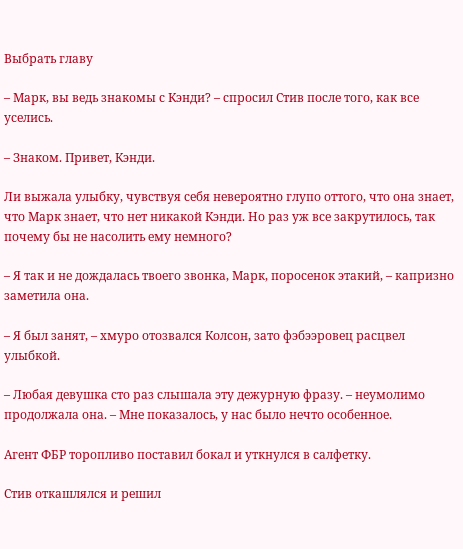Выбрать главу

– Марк, вы ведь знакомы с Кэнди? – спросил Стив после того, как все уселись.

– Знаком. Привет, Кэнди.

Ли выжала улыбку, чувствуя себя невероятно глупо оттого, что она знает, что Марк знает, что нет никакой Кэнди. Но раз уж все закрутилось, так почему бы не насолить ему немного?

– Я так и не дождалась твоего звонка, Марк, поросенок этакий, – капризно заметила она.

– Я был занят, – хмуро отозвался Колсон, зато фэбээровец расцвел улыбкой.

– Любая девушка сто раз слышала эту дежурную фразу. – неумолимо продолжала она. – Мне показалось, у нас было нечто особенное.

Агент ФБР торопливо поставил бокал и уткнулся в салфетку.

Стив откашлялся и решил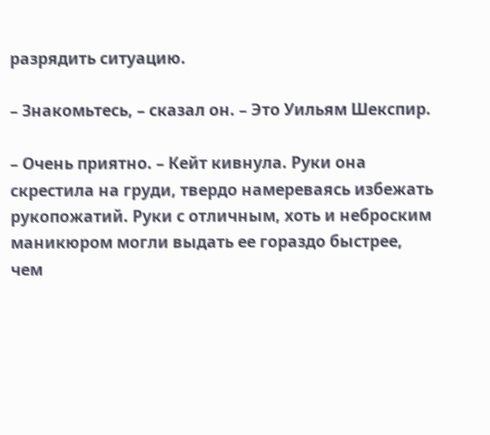разрядить ситуацию.

– Знакомьтесь, – сказал он. – Это Уильям Шекспир.

– Очень приятно. – Кейт кивнула. Руки она скрестила на груди, твердо намереваясь избежать рукопожатий. Руки с отличным, хоть и неброским маникюром могли выдать ее гораздо быстрее, чем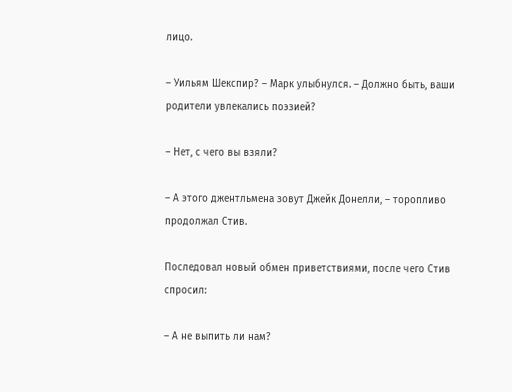лицо.

– Уильям Шекспир? – Марк улыбнулся. – Должно быть, ваши родители увлекались поэзией?

– Нет, с чего вы взяли?

– А этого джентльмена зовут Джейк Донелли, – торопливо продолжал Стив.

Последовал новый обмен приветствиями, после чего Стив спросил:

– А не выпить ли нам?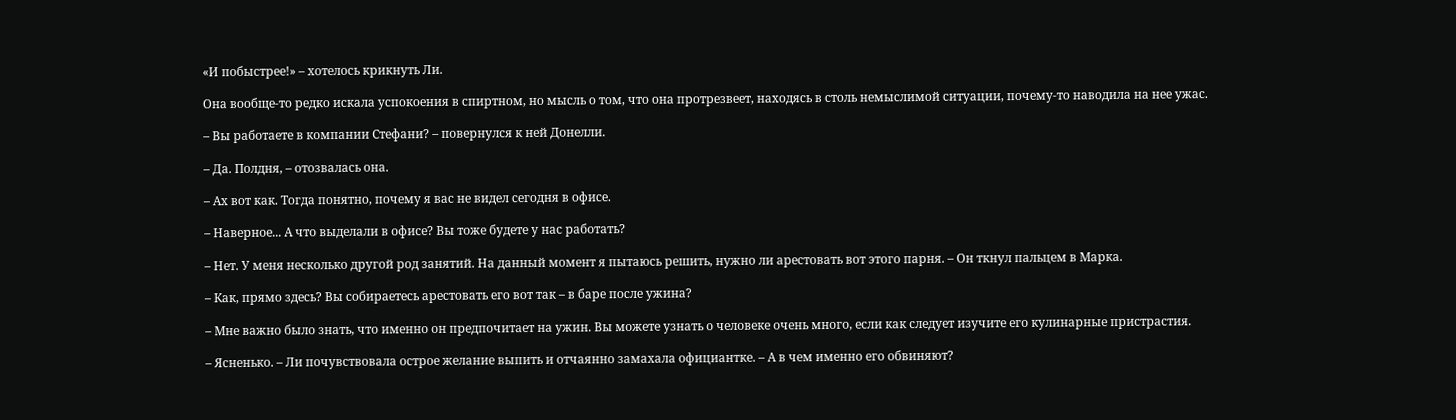«И побыстрее!» – хотелось крикнуть Ли.

Она вообще-то редко искала успокоения в спиртном, но мысль о том, что она протрезвеет, находясь в столь немыслимой ситуации, почему-то наводила на нее ужас.

– Вы работаете в компании Стефани? – повернулся к ней Донелли.

– Да. Полдня, – отозвалась она.

– Ах вот как. Тогда понятно, почему я вас не видел сегодня в офисе.

– Наверное... А что выделали в офисе? Вы тоже будете у нас работать?

– Нет. У меня несколько другой род занятий. На данный момент я пытаюсь решить, нужно ли арестовать вот этого парня. – Он ткнул пальцем в Марка.

– Как, прямо здесь? Вы собираетесь арестовать его вот так – в баре после ужина?

– Мне важно было знать, что именно он предпочитает на ужин. Вы можете узнать о человеке очень много, если как следует изучите его кулинарные пристрастия.

– Ясненько. – Ли почувствовала острое желание выпить и отчаянно замахала официантке. – А в чем именно его обвиняют?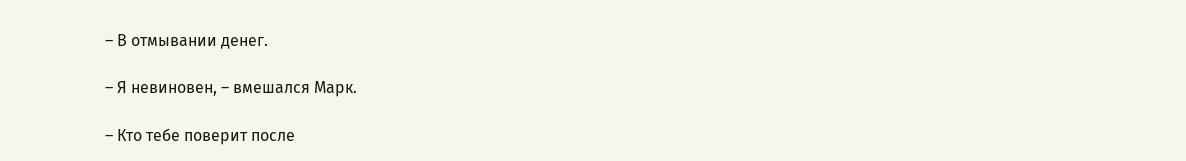– В отмывании денег.

– Я невиновен, – вмешался Марк.

– Кто тебе поверит после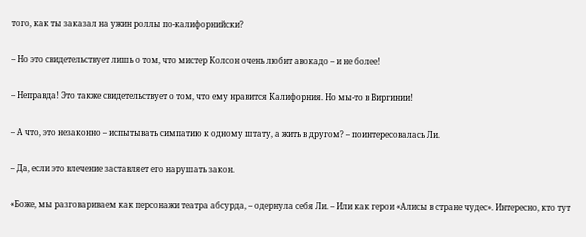того, как ты заказал на ужин роллы по-калифорнийски?

– Но это свидетельствует лишь о том, что мистер Колсон очень любит авокадо – и не более!

– Неправда! Это также свидетельствует о том, что ему нравится Калифорния. Но мы-то в Виргинии!

– А что, это незаконно – испытывать симпатию к одному штату, а жить в другом? – поинтересовалась Ли.

– Да, если это влечение заставляет его нарушать закон.

«Боже, мы разговариваем как персонажи театра абсурда, – одернула себя Ли. – Или как герои «Алисы в стране чудес». Интересно, кто тут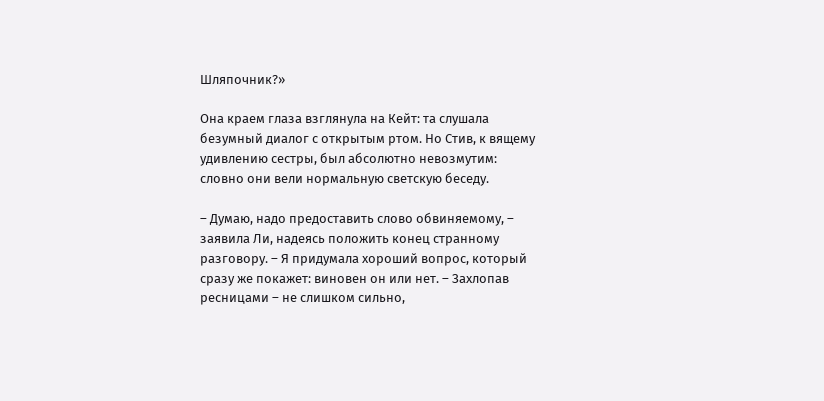Шляпочник?»

Она краем глаза взглянула на Кейт: та слушала безумный диалог с открытым ртом. Но Стив, к вящему удивлению сестры, был абсолютно невозмутим: словно они вели нормальную светскую беседу.

– Думаю, надо предоставить слово обвиняемому, – заявила Ли, надеясь положить конец странному разговору. – Я придумала хороший вопрос, который сразу же покажет: виновен он или нет. – Захлопав ресницами – не слишком сильно,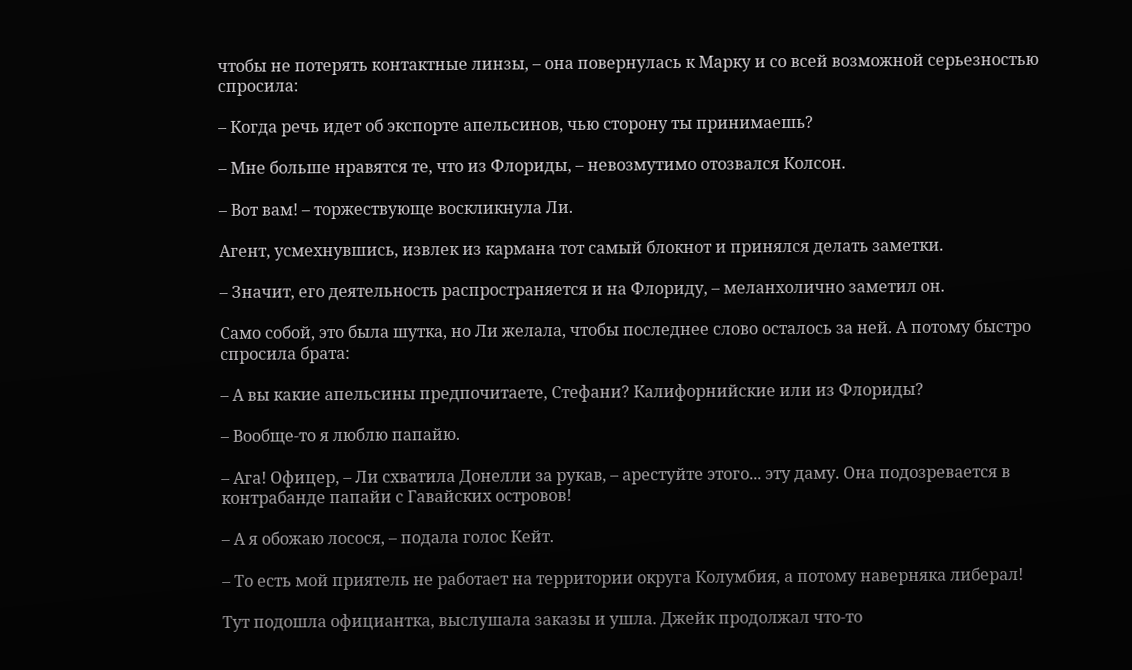чтобы не потерять контактные линзы, – она повернулась к Марку и со всей возможной серьезностью спросила:

– Когда речь идет об экспорте апельсинов, чью сторону ты принимаешь?

– Мне больше нравятся те, что из Флориды, – невозмутимо отозвался Колсон.

– Вот вам! – торжествующе воскликнула Ли.

Агент, усмехнувшись, извлек из кармана тот самый блокнот и принялся делать заметки.

– Значит, его деятельность распространяется и на Флориду, – меланхолично заметил он.

Само собой, это была шутка, но Ли желала, чтобы последнее слово осталось за ней. А потому быстро спросила брата:

– А вы какие апельсины предпочитаете, Стефани? Калифорнийские или из Флориды?

– Вообще-то я люблю папайю.

– Ага! Офицер, – Ли схватила Донелли за рукав, – арестуйте этого... эту даму. Она подозревается в контрабанде папайи с Гавайских островов!

– А я обожаю лосося, – подала голос Кейт.

– То есть мой приятель не работает на территории округа Колумбия, а потому наверняка либерал!

Тут подошла официантка, выслушала заказы и ушла. Джейк продолжал что-то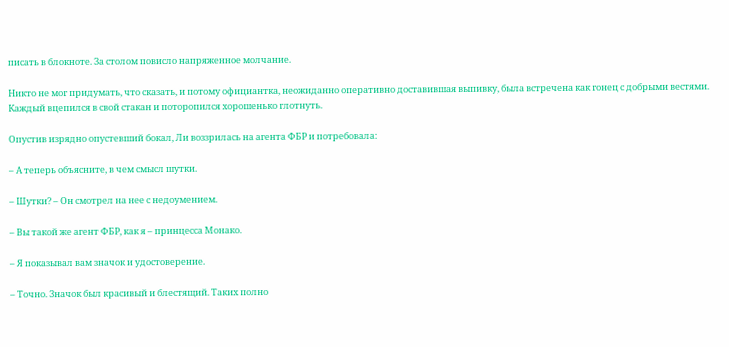писать в блокноте. За столом повисло напряженное молчание.

Никто не мог придумать, что сказать, и потому официантка, неожиданно оперативно доставившая выпивку, была встречена как гонец с добрыми вестями. Каждый вцепился в свой стакан и поторопился хорошенько глотнуть.

Опустив изрядно опустевший бокал, Ли воззрилась на агента ФБР и потребовала:

– А теперь объясните, в чем смысл шутки.

– Шутки? – Он смотрел на нее с недоумением.

– Вы такой же агент ФБР, как я – принцесса Монако.

– Я показывал вам значок и удостоверение.

– Точно. Значок был красивый и блестящий. Таких полно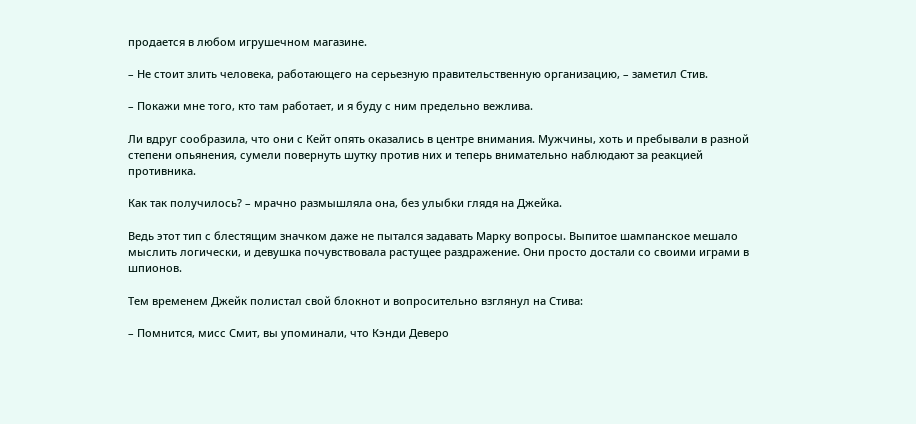продается в любом игрушечном магазине.

– Не стоит злить человека, работающего на серьезную правительственную организацию, – заметил Стив.

– Покажи мне того, кто там работает, и я буду с ним предельно вежлива.

Ли вдруг сообразила, что они с Кейт опять оказались в центре внимания. Мужчины, хоть и пребывали в разной степени опьянения, сумели повернуть шутку против них и теперь внимательно наблюдают за реакцией противника.

Как так получилось? – мрачно размышляла она, без улыбки глядя на Джейка.

Ведь этот тип с блестящим значком даже не пытался задавать Марку вопросы. Выпитое шампанское мешало мыслить логически, и девушка почувствовала растущее раздражение. Они просто достали со своими играми в шпионов.

Тем временем Джейк полистал свой блокнот и вопросительно взглянул на Стива:

– Помнится, мисс Смит, вы упоминали, что Кэнди Деверо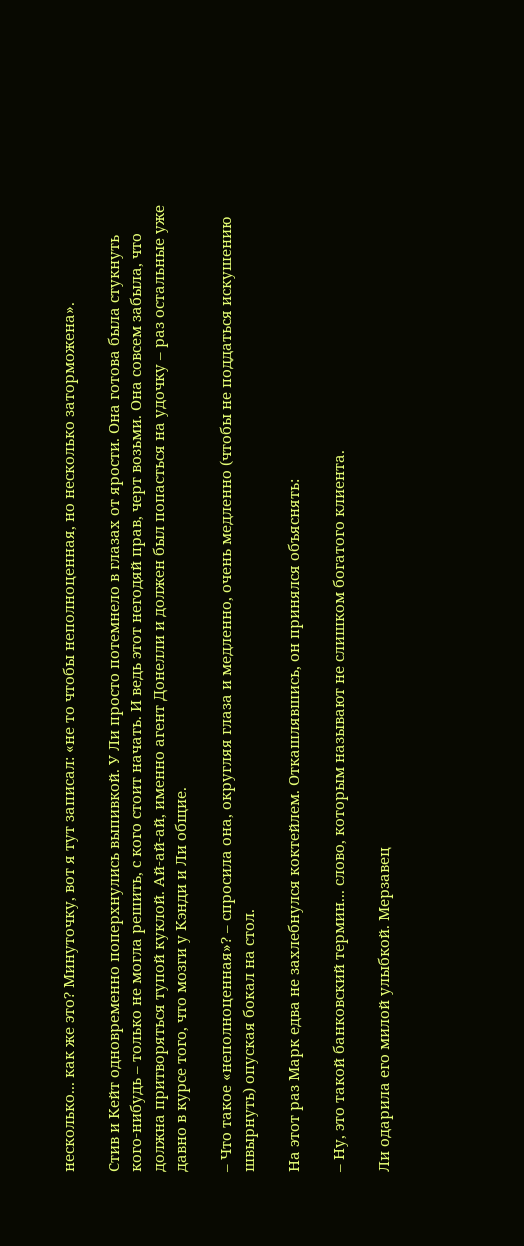несколько... как же это? Минуточку, вот я тут записал: «не то чтобы неполноценная, но несколько заторможена».

Стив и Кейт одновременно поперхнулись выпивкой. У Ли просто потемнело в глазах от ярости. Она готова была стукнуть кого-нибудь – только не могла решить, с кого стоит начать. И ведь этот негодяй прав, черт возьми. Она совсем забыла, что должна притворяться тупой куклой. Ай-ай-ай, именно агент Донелли и должен был попасться на удочку – раз остальные уже давно в курсе того, что мозги у Кэнди и Ли общие.

– Что такое «неполноценная»? – спросила она, округляя глаза и медленно, очень медленно (чтобы не поддаться искушению швырнуть) опуская бокал на стол.

На этот раз Марк едва не захлебнулся коктейлем. Откашлявшись, он принялся объяснять:

– Ну, это такой банковский термин... слово, которым называют не слишком богатого клиента.

Ли одарила его милой улыбкой. Мерзавец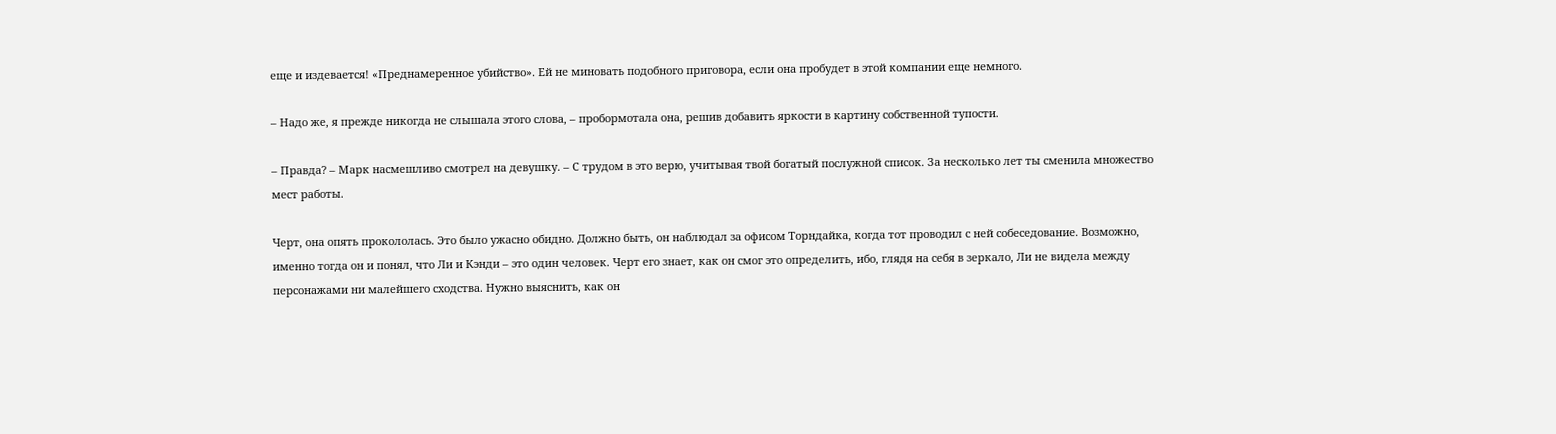еще и издевается! «Преднамеренное убийство». Ей не миновать подобного приговора, если она пробудет в этой компании еще немного.

– Надо же, я прежде никогда не слышала этого слова, – пробормотала она, решив добавить яркости в картину собственной тупости.

– Правда? – Марк насмешливо смотрел на девушку. – С трудом в это верю, учитывая твой богатый послужной список. За несколько лет ты сменила множество мест работы.

Черт, она опять прокололась. Это было ужасно обидно. Должно быть, он наблюдал за офисом Торндайка, когда тот проводил с ней собеседование. Возможно, именно тогда он и понял, что Ли и Кэнди – это один человек. Черт его знает, как он смог это определить, ибо, глядя на себя в зеркало, Ли не видела между персонажами ни малейшего сходства. Нужно выяснить, как он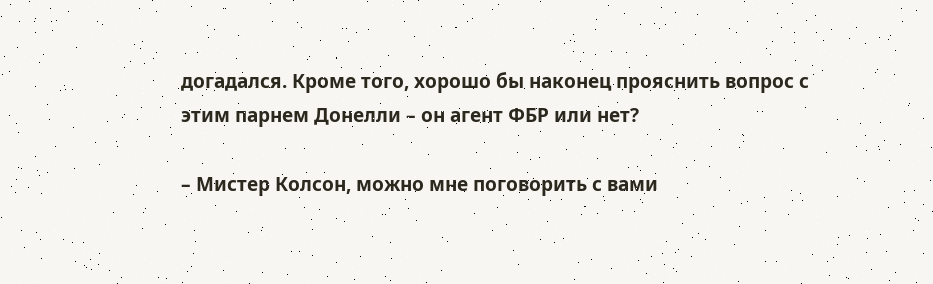догадался. Кроме того, хорошо бы наконец прояснить вопрос с этим парнем Донелли – он агент ФБР или нет?

– Мистер Колсон, можно мне поговорить с вами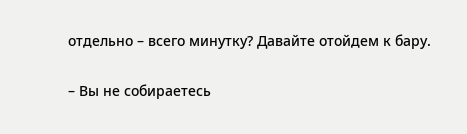отдельно – всего минутку? Давайте отойдем к бару.

– Вы не собираетесь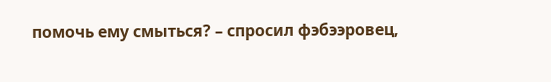помочь ему смыться? – спросил фэбээровец,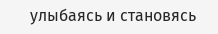улыбаясь и становясь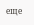еще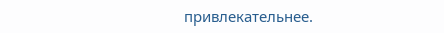привлекательнее.